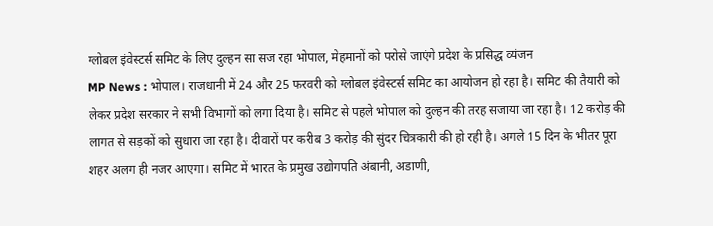ग्लोबल इंवेस्टर्स समिट के लिए दुल्हन सा सज रहा भोपाल, मेहमानों को परोसे जाएंगे प्रदेश के प्रसिद्ध व्यंजन
MP News : भोपाल। राजधानी में 24 और 25 फरवरी को ग्लोबल इंवेस्टर्स समिट का आयोजन हो रहा है। समिट की तैयारी को लेकर प्रदेश सरकार ने सभी विभागों को लगा दिया है। समिट से पहले भोपाल को दुल्हन की तरह सजाया जा रहा है। 12 करोड़ की लागत से सड़कों को सुधारा जा रहा है। दीवारों पर करीब 3 करोड़ की सुंदर चित्रकारी की हो रही है। अगले 15 दिन के भीतर पूरा शहर अलग ही नजर आएगा। समिट में भारत के प्रमुख उद्योगपति अंबानी, अडाणी,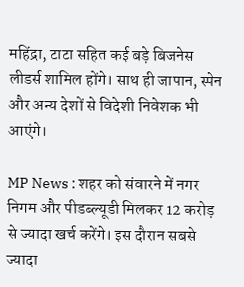महिंद्रा, टाटा सहित कई बड़े बिजनेस लीडर्स शामिल होंगे। साथ ही जापान, स्पेन और अन्य देशों से विदेशी निवेशक भी आएंगे।

MP News : शहर को संवारने में नगर निगम और पीडब्ल्यूडी मिलकर 12 करोड़ से ज्यादा खर्च करेंगे। इस दौरान सबसे ज्यादा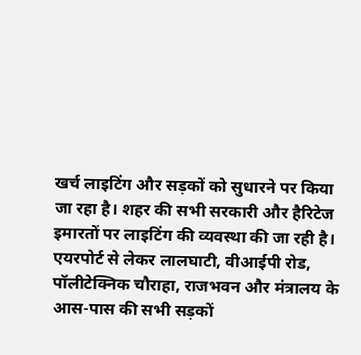खर्च लाइटिंग और सड़कों को सुधारने पर किया जा रहा है। शहर की सभी सरकारी और हैरिटेज इमारतों पर लाइटिंग की व्यवस्था की जा रही है। एयरपोर्ट से लेकर लालघाटी, वीआईपी रोड, पॉलीटेक्निक चौराहा, राजभवन और मंत्रालय के आस-पास की सभी सड़कों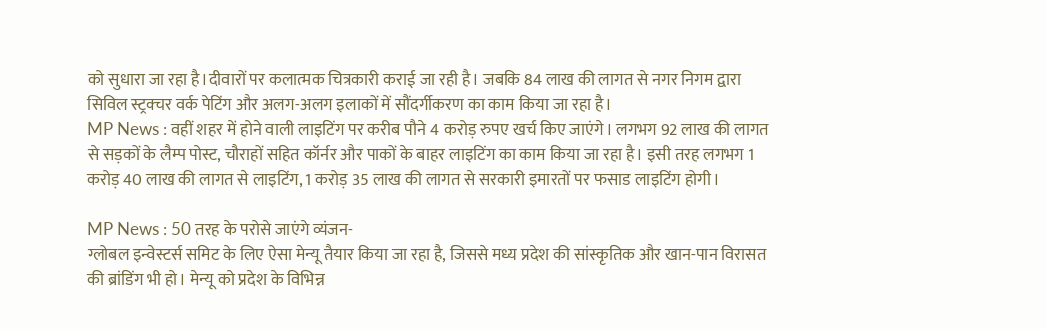को सुधारा जा रहा है।दीवारों पर कलात्मक चित्रकारी कराई जा रही है। जबकि 84 लाख की लागत से नगर निगम द्वारा सिविल स्ट्रक्चर वर्क पेटिंग और अलग-अलग इलाकों में सौंदर्गीकरण का काम किया जा रहा है।
MP News : वहीं शहर में होने वाली लाइटिंग पर करीब पौने 4 करोड़ रुपए खर्च किए जाएंगे। लगभग 92 लाख की लागत से सड़कों के लैम्प पोस्ट, चौराहों सहित कॉर्नर और पाकों के बाहर लाइटिंग का काम किया जा रहा है। इसी तरह लगभग 1 करोड़ 40 लाख की लागत से लाइटिंग, 1 करोड़ 35 लाख की लागत से सरकारी इमारतों पर फसाड लाइटिंग होगी।

MP News : 50 तरह के परोसे जाएंगे व्यंजन-
ग्लोबल इन्वेस्टर्स समिट के लिए ऐसा मेन्यू तैयार किया जा रहा है, जिससे मध्य प्रदेश की सांस्कृतिक और खान-पान विरासत की ब्रांडिंग भी हो। मेन्यू को प्रदेश के विभिन्न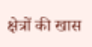क्षेत्रों की खास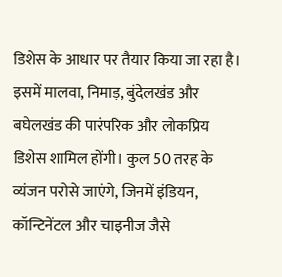डिशेस के आधार पर तैयार किया जा रहा है। इसमें मालवा, निमाड़, बुंदेलखंड और बघेलखंड की पारंपरिक और लोकप्रिय डिशेस शामिल होंगी। कुल 50 तरह के व्यंजन परोसे जाएंगे, जिनमें इंडियन, कॉन्टिनेंटल और चाइनीज जैसे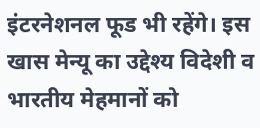इंटरनेशनल फूड भी रहेंगे। इस खास मेन्यू का उद्देश्य विदेशी व भारतीय मेहमानों को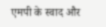एमपी के स्वाद और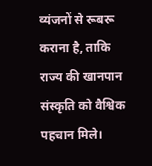व्यंजनों से रूबरू कराना है, ताकि राज्य की खानपान संस्कृति को वैश्विक पहचान मिले।